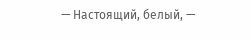— Настоящий, белый, —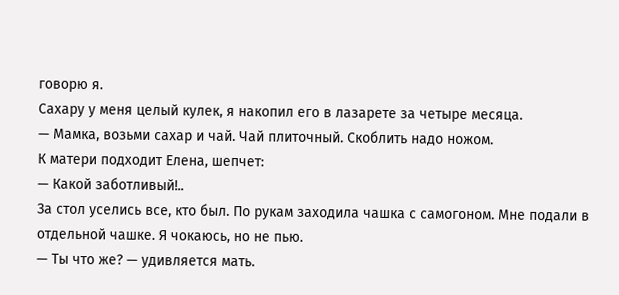говорю я.
Сахару у меня целый кулек, я накопил его в лазарете за четыре месяца.
— Мамка, возьми сахар и чай. Чай плиточный. Скоблить надо ножом.
К матери подходит Елена, шепчет:
— Какой заботливый!..
За стол уселись все, кто был. По рукам заходила чашка с самогоном. Мне подали в отдельной чашке. Я чокаюсь, но не пью.
— Ты что же? — удивляется мать.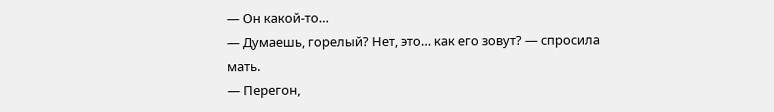— Он какой‑то…
— Думаешь, горелый? Нет, это… как его зовут? — спросила мать.
— Перегон,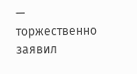— торжественно заявил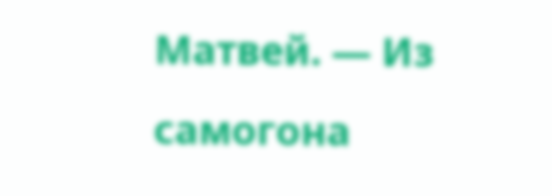Матвей. — Из самогона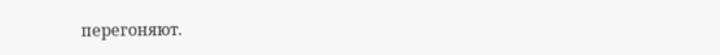перегоняют.